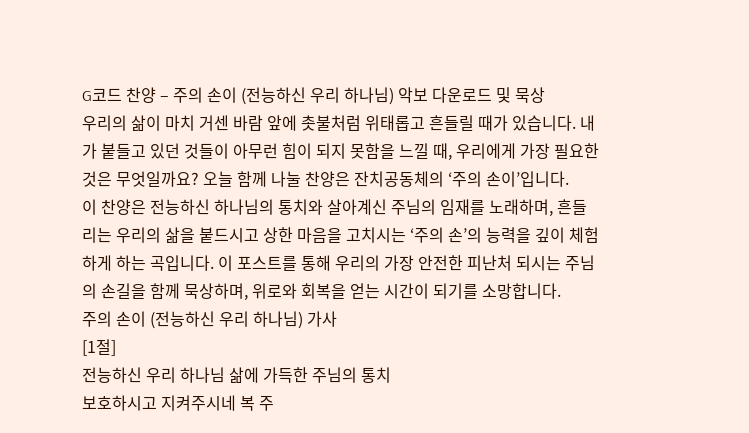G코드 찬양 – 주의 손이 (전능하신 우리 하나님) 악보 다운로드 및 묵상
우리의 삶이 마치 거센 바람 앞에 촛불처럼 위태롭고 흔들릴 때가 있습니다. 내가 붙들고 있던 것들이 아무런 힘이 되지 못함을 느낄 때, 우리에게 가장 필요한 것은 무엇일까요? 오늘 함께 나눌 찬양은 잔치공동체의 ‘주의 손이’입니다.
이 찬양은 전능하신 하나님의 통치와 살아계신 주님의 임재를 노래하며, 흔들리는 우리의 삶을 붙드시고 상한 마음을 고치시는 ‘주의 손’의 능력을 깊이 체험하게 하는 곡입니다. 이 포스트를 통해 우리의 가장 안전한 피난처 되시는 주님의 손길을 함께 묵상하며, 위로와 회복을 얻는 시간이 되기를 소망합니다.
주의 손이 (전능하신 우리 하나님) 가사
[1절]
전능하신 우리 하나님 삶에 가득한 주님의 통치
보호하시고 지켜주시네 복 주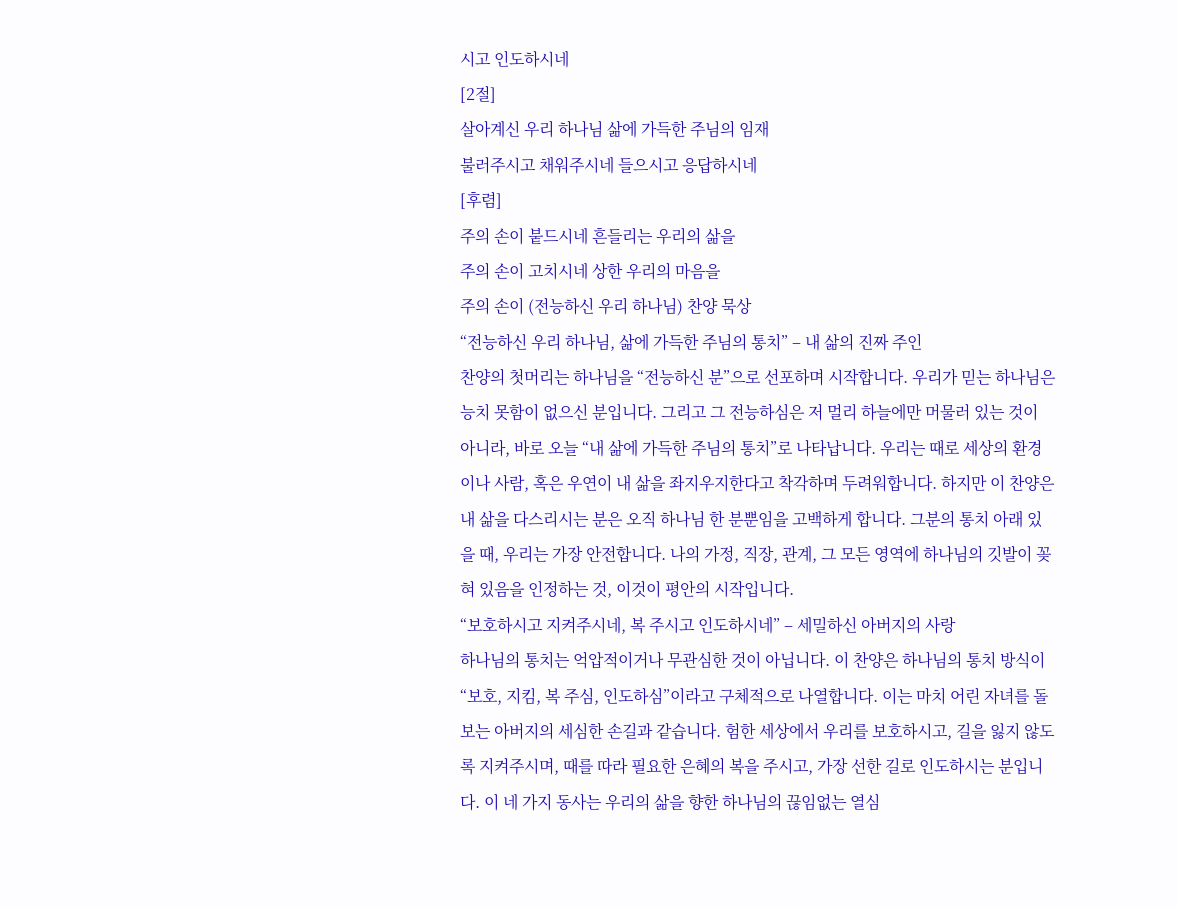시고 인도하시네
[2절]
살아계신 우리 하나님 삶에 가득한 주님의 임재
불러주시고 채워주시네 들으시고 응답하시네
[후렴]
주의 손이 붙드시네 흔들리는 우리의 삶을
주의 손이 고치시네 상한 우리의 마음을
주의 손이 (전능하신 우리 하나님) 찬양 묵상
“전능하신 우리 하나님, 삶에 가득한 주님의 통치” – 내 삶의 진짜 주인
찬양의 첫머리는 하나님을 “전능하신 분”으로 선포하며 시작합니다. 우리가 믿는 하나님은 능치 못함이 없으신 분입니다. 그리고 그 전능하심은 저 멀리 하늘에만 머물러 있는 것이 아니라, 바로 오늘 “내 삶에 가득한 주님의 통치”로 나타납니다. 우리는 때로 세상의 환경이나 사람, 혹은 우연이 내 삶을 좌지우지한다고 착각하며 두려워합니다. 하지만 이 찬양은 내 삶을 다스리시는 분은 오직 하나님 한 분뿐임을 고백하게 합니다. 그분의 통치 아래 있을 때, 우리는 가장 안전합니다. 나의 가정, 직장, 관계, 그 모든 영역에 하나님의 깃발이 꽂혀 있음을 인정하는 것, 이것이 평안의 시작입니다.
“보호하시고 지켜주시네, 복 주시고 인도하시네” – 세밀하신 아버지의 사랑
하나님의 통치는 억압적이거나 무관심한 것이 아닙니다. 이 찬양은 하나님의 통치 방식이 “보호, 지킴, 복 주심, 인도하심”이라고 구체적으로 나열합니다. 이는 마치 어린 자녀를 돌보는 아버지의 세심한 손길과 같습니다. 험한 세상에서 우리를 보호하시고, 길을 잃지 않도록 지켜주시며, 때를 따라 필요한 은혜의 복을 주시고, 가장 선한 길로 인도하시는 분입니다. 이 네 가지 동사는 우리의 삶을 향한 하나님의 끊임없는 열심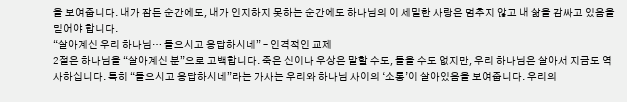을 보여줍니다. 내가 잠든 순간에도, 내가 인지하지 못하는 순간에도 하나님의 이 세밀한 사랑은 멈추지 않고 내 삶을 감싸고 있음을 믿어야 합니다.
“살아계신 우리 하나님… 들으시고 응답하시네” – 인격적인 교제
2절은 하나님을 “살아계신 분”으로 고백합니다. 죽은 신이나 우상은 말할 수도, 들을 수도 없지만, 우리 하나님은 살아서 지금도 역사하십니다. 특히 “들으시고 응답하시네”라는 가사는 우리와 하나님 사이의 ‘소통’이 살아있음을 보여줍니다. 우리의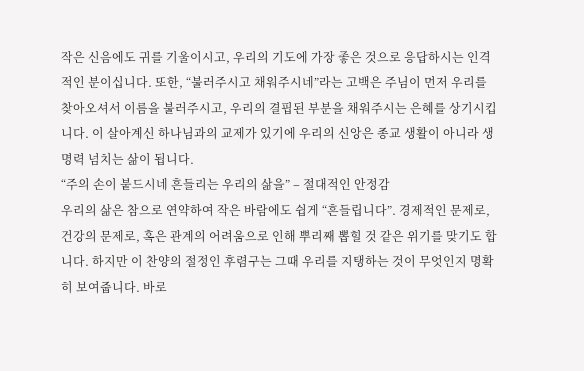작은 신음에도 귀를 기울이시고, 우리의 기도에 가장 좋은 것으로 응답하시는 인격적인 분이십니다. 또한, “불러주시고 채워주시네”라는 고백은 주님이 먼저 우리를 찾아오셔서 이름을 불러주시고, 우리의 결핍된 부분을 채워주시는 은혜를 상기시킵니다. 이 살아계신 하나님과의 교제가 있기에 우리의 신앙은 종교 생활이 아니라 생명력 넘치는 삶이 됩니다.
“주의 손이 붙드시네 흔들리는 우리의 삶을” – 절대적인 안정감
우리의 삶은 참으로 연약하여 작은 바람에도 쉽게 “흔들립니다”. 경제적인 문제로, 건강의 문제로, 혹은 관계의 어려움으로 인해 뿌리째 뽑힐 것 같은 위기를 맞기도 합니다. 하지만 이 찬양의 절정인 후렴구는 그때 우리를 지탱하는 것이 무엇인지 명확히 보여줍니다. 바로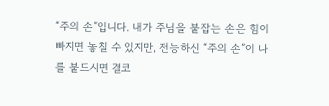“주의 손”입니다. 내가 주님을 붙잡는 손은 힘이 빠지면 놓칠 수 있지만, 전능하신 “주의 손”이 나를 붙드시면 결코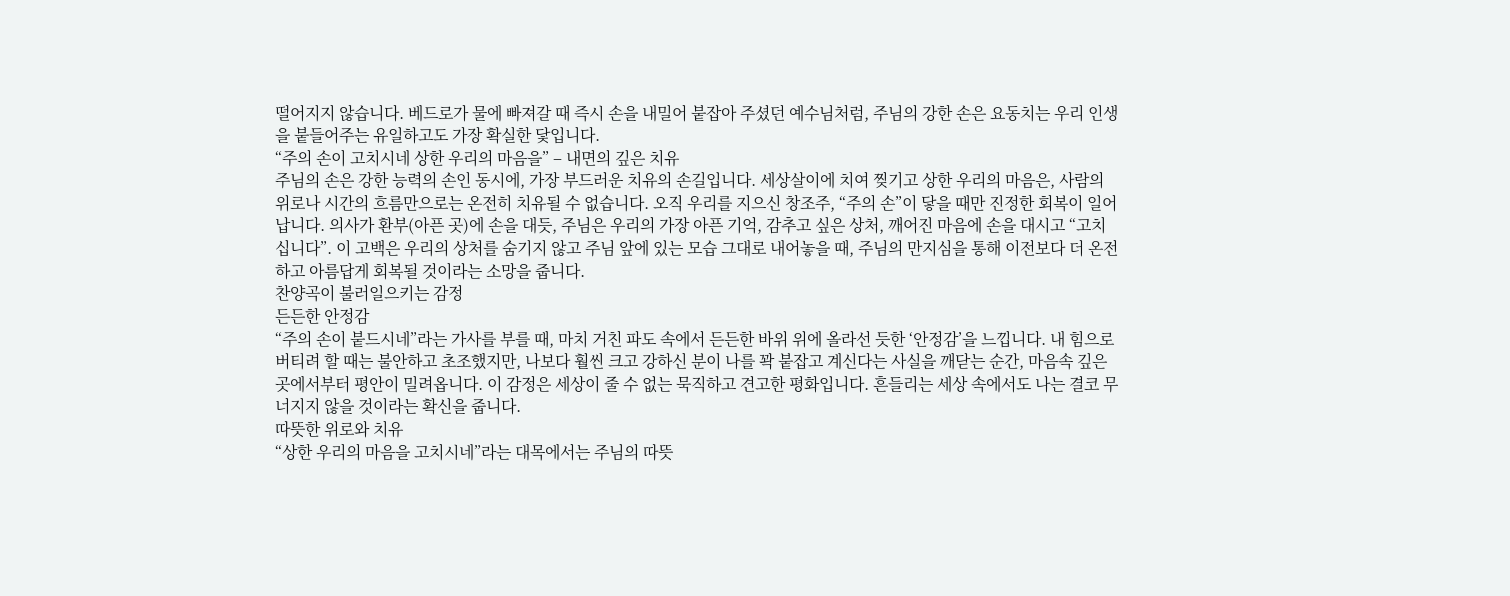떨어지지 않습니다. 베드로가 물에 빠져갈 때 즉시 손을 내밀어 붙잡아 주셨던 예수님처럼, 주님의 강한 손은 요동치는 우리 인생을 붙들어주는 유일하고도 가장 확실한 닻입니다.
“주의 손이 고치시네 상한 우리의 마음을” – 내면의 깊은 치유
주님의 손은 강한 능력의 손인 동시에, 가장 부드러운 치유의 손길입니다. 세상살이에 치여 찢기고 상한 우리의 마음은, 사람의 위로나 시간의 흐름만으로는 온전히 치유될 수 없습니다. 오직 우리를 지으신 창조주, “주의 손”이 닿을 때만 진정한 회복이 일어납니다. 의사가 환부(아픈 곳)에 손을 대듯, 주님은 우리의 가장 아픈 기억, 감추고 싶은 상처, 깨어진 마음에 손을 대시고 “고치십니다”. 이 고백은 우리의 상처를 숨기지 않고 주님 앞에 있는 모습 그대로 내어놓을 때, 주님의 만지심을 통해 이전보다 더 온전하고 아름답게 회복될 것이라는 소망을 줍니다.
찬양곡이 불러일으키는 감정
든든한 안정감
“주의 손이 붙드시네”라는 가사를 부를 때, 마치 거친 파도 속에서 든든한 바위 위에 올라선 듯한 ‘안정감’을 느낍니다. 내 힘으로 버티려 할 때는 불안하고 초조했지만, 나보다 훨씬 크고 강하신 분이 나를 꽉 붙잡고 계신다는 사실을 깨닫는 순간, 마음속 깊은 곳에서부터 평안이 밀려옵니다. 이 감정은 세상이 줄 수 없는 묵직하고 견고한 평화입니다. 흔들리는 세상 속에서도 나는 결코 무너지지 않을 것이라는 확신을 줍니다.
따뜻한 위로와 치유
“상한 우리의 마음을 고치시네”라는 대목에서는 주님의 따뜻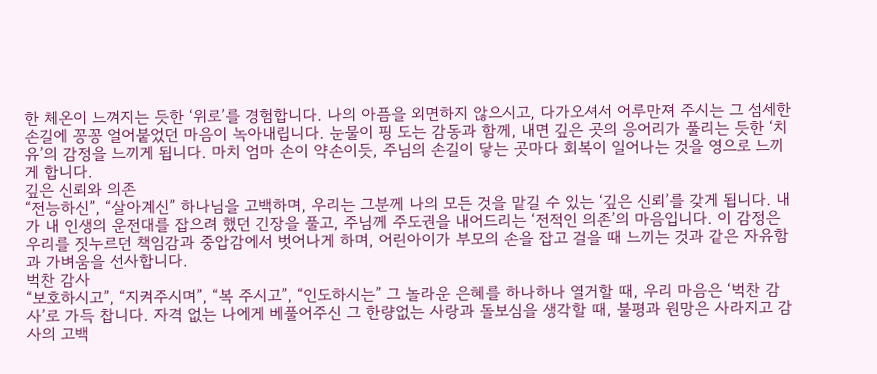한 체온이 느껴지는 듯한 ‘위로’를 경험합니다. 나의 아픔을 외면하지 않으시고, 다가오셔서 어루만져 주시는 그 섬세한 손길에 꽁꽁 얼어붙었던 마음이 녹아내립니다. 눈물이 핑 도는 감동과 함께, 내면 깊은 곳의 응어리가 풀리는 듯한 ‘치유’의 감정을 느끼게 됩니다. 마치 엄마 손이 약손이듯, 주님의 손길이 닿는 곳마다 회복이 일어나는 것을 영으로 느끼게 합니다.
깊은 신뢰와 의존
“전능하신”, “살아계신” 하나님을 고백하며, 우리는 그분께 나의 모든 것을 맡길 수 있는 ‘깊은 신뢰’를 갖게 됩니다. 내가 내 인생의 운전대를 잡으려 했던 긴장을 풀고, 주님께 주도권을 내어드리는 ‘전적인 의존’의 마음입니다. 이 감정은 우리를 짓누르던 책임감과 중압감에서 벗어나게 하며, 어린아이가 부모의 손을 잡고 걸을 때 느끼는 것과 같은 자유함과 가벼움을 선사합니다.
벅찬 감사
“보호하시고”, “지켜주시며”, “복 주시고”, “인도하시는” 그 놀라운 은혜를 하나하나 열거할 때, 우리 마음은 ‘벅찬 감사’로 가득 찹니다. 자격 없는 나에게 베풀어주신 그 한량없는 사랑과 돌보심을 생각할 때, 불평과 원망은 사라지고 감사의 고백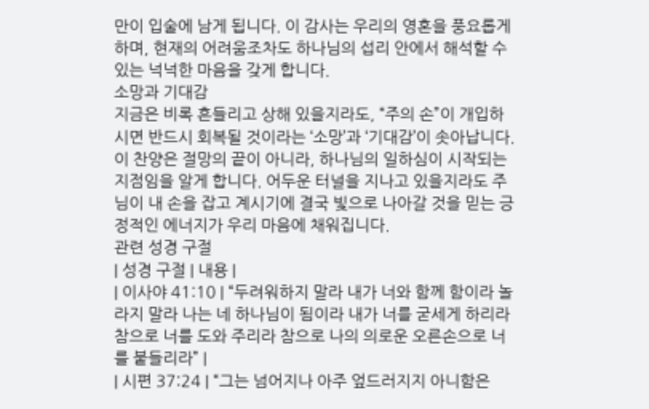만이 입술에 남게 됩니다. 이 감사는 우리의 영혼을 풍요롭게 하며, 현재의 어려움조차도 하나님의 섭리 안에서 해석할 수 있는 넉넉한 마음을 갖게 합니다.
소망과 기대감
지금은 비록 흔들리고 상해 있을지라도, “주의 손”이 개입하시면 반드시 회복될 것이라는 ‘소망’과 ‘기대감’이 솟아납니다. 이 찬양은 절망의 끝이 아니라, 하나님의 일하심이 시작되는 지점임을 알게 합니다. 어두운 터널을 지나고 있을지라도 주님이 내 손을 잡고 계시기에 결국 빛으로 나아갈 것을 믿는 긍정적인 에너지가 우리 마음에 채워집니다.
관련 성경 구절
| 성경 구절 | 내용 |
| 이사야 41:10 | “두려워하지 말라 내가 너와 함께 함이라 놀라지 말라 나는 네 하나님이 됨이라 내가 너를 굳세게 하리라 참으로 너를 도와 주리라 참으로 나의 의로운 오른손으로 너를 붙들리라” |
| 시편 37:24 | “그는 넘어지나 아주 엎드러지지 아니함은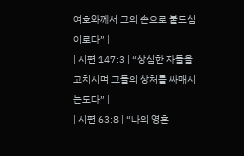여호와께서 그의 손으로 붙드심이로다” |
| 시편 147:3 | “상심한 자들을 고치시며 그들의 상처를 싸매시는도다” |
| 시편 63:8 | “나의 영혼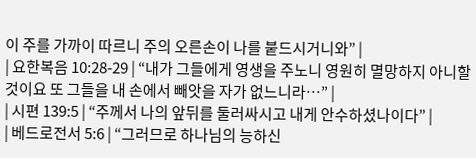이 주를 가까이 따르니 주의 오른손이 나를 붙드시거니와” |
| 요한복음 10:28-29 | “내가 그들에게 영생을 주노니 영원히 멸망하지 아니할 것이요 또 그들을 내 손에서 빼앗을 자가 없느니라…” |
| 시편 139:5 | “주께서 나의 앞뒤를 둘러싸시고 내게 안수하셨나이다” |
| 베드로전서 5:6 | “그러므로 하나님의 능하신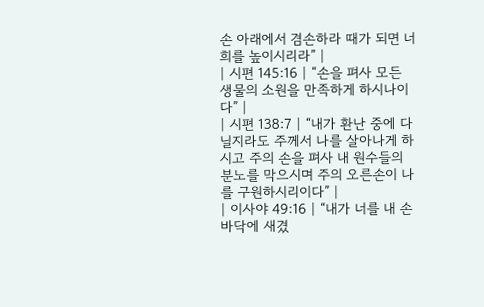손 아래에서 겸손하라 때가 되면 너희를 높이시리라” |
| 시편 145:16 | “손을 펴사 모든 생물의 소원을 만족하게 하시나이다” |
| 시편 138:7 | “내가 환난 중에 다닐지라도 주께서 나를 살아나게 하시고 주의 손을 펴사 내 원수들의 분노를 막으시며 주의 오른손이 나를 구원하시리이다” |
| 이사야 49:16 | “내가 너를 내 손바닥에 새겼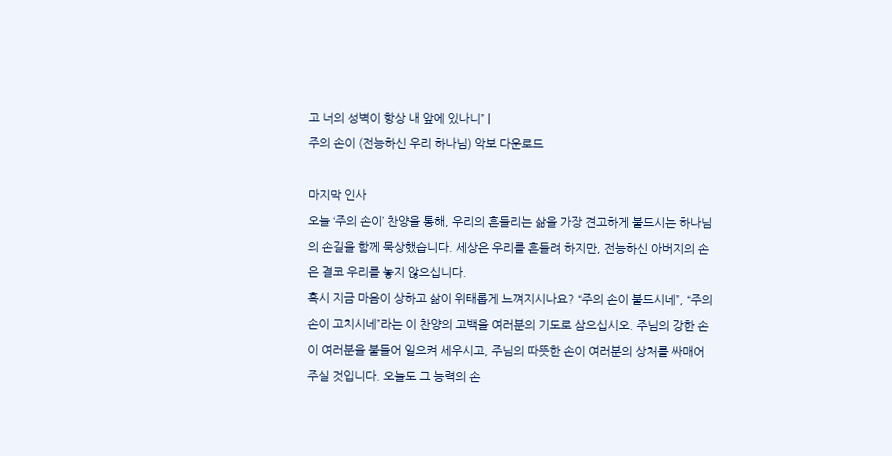고 너의 성벽이 항상 내 앞에 있나니” |
주의 손이 (전능하신 우리 하나님) 악보 다운로드

마지막 인사
오늘 ‘주의 손이’ 찬양을 통해, 우리의 흔들리는 삶을 가장 견고하게 붙드시는 하나님의 손길을 함께 묵상했습니다. 세상은 우리를 흔들려 하지만, 전능하신 아버지의 손은 결코 우리를 놓지 않으십니다.
혹시 지금 마음이 상하고 삶이 위태롭게 느껴지시나요? “주의 손이 붙드시네”, “주의 손이 고치시네”라는 이 찬양의 고백을 여러분의 기도로 삼으십시오. 주님의 강한 손이 여러분을 붙들어 일으켜 세우시고, 주님의 따뜻한 손이 여러분의 상처를 싸매어 주실 것입니다. 오늘도 그 능력의 손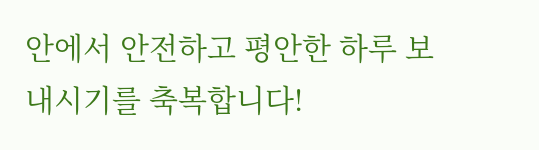안에서 안전하고 평안한 하루 보내시기를 축복합니다!